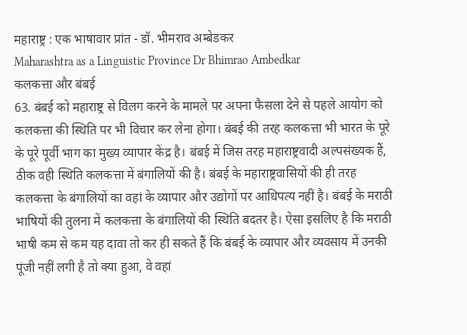महाराष्ट्र : एक भाषावार प्रांत - डॉ. भीमराव अम्बेडकर
Maharashtra as a Linguistic Province Dr Bhimrao Ambedkar
कलकत्ता और बंबई
63. बंबई को महाराष्ट्र से विलग करने के मामले पर अपना फैसला देने से पहले आयोग को कलकत्ता की स्थिति पर भी विचार कर लेना होगा। बंबई की तरह कलकत्ता भी भारत के पूरे के पूरे पूर्वी भाग का मुख्य व्यापार केंद्र है। बंबई में जिस तरह महाराष्ट्रवादी अल्पसंख्यक हैं, ठीक वही स्थिति कलकत्ता में बंगालियों की है। बंबई के महाराष्ट्रवासियों की ही तरह कलकत्ता के बंगालियों का वहां के व्यापार और उद्योगों पर आधिपत्य नहीं है। बंबई के मराठी भाषियों की तुलना में कलकत्ता के बंगालियों की स्थिति बदतर है। ऐसा इसलिए है कि मराठी भाषी कम से कम यह दावा तो कर ही सकते हैं कि बंबई के व्यापार और व्यवसाय में उनकी पूंजी नहीं लगी है तो क्या हुआ, वे वहां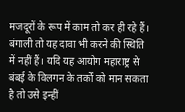मजदूरों के रूप में काम तो कर ही रहे हैं। बंगाली तो यह दावा भी करने की स्थिति में नहीं हैं। यदि यह आयोग महाराष्ट्र से बंबई के विलगन के तर्कों को मान सकता है तो उसे इन्हीं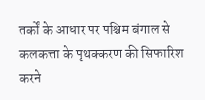तर्कों के आधार पर पश्चिम बंगाल से कलकत्ता के पृथक्करण की सिफारिश करने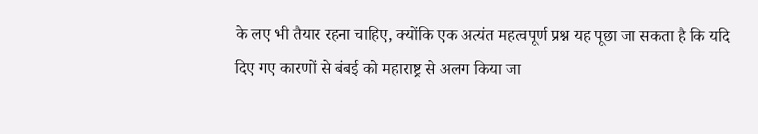के लए भी तैयार रहना चाहिए, क्योंकि एक अत्यंत महत्वपूर्ण प्रश्न यह पूछा जा सकता है कि यदि दिए गए कारणों से बंबई को महाराष्ट्र से अलग किया जा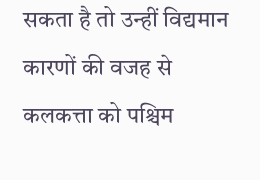सकता है तो उन्हीं विद्यमान कारणों की वजह से कलकत्ता को पश्चिम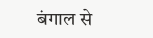बंगाल से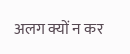अलग क्यों न कर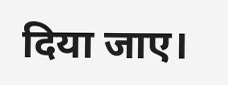दिया जाए।